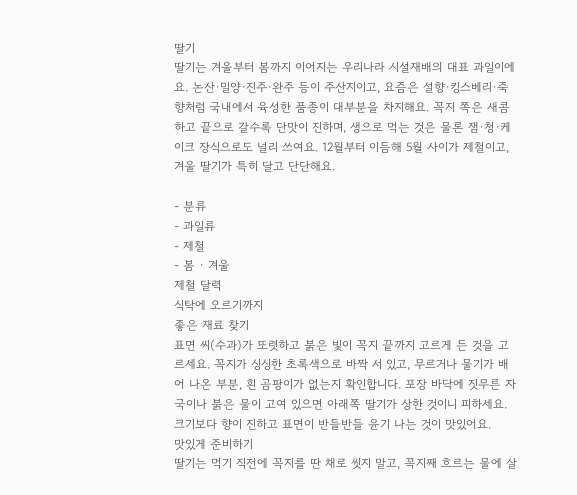딸기
딸기는 겨울부터 봄까지 이어지는 우리나라 시설재배의 대표 과일이에요. 논산·밀양·진주·완주 등이 주산지이고, 요즘은 설향·킹스베리·죽향처럼 국내에서 육성한 품종이 대부분을 차지해요. 꼭지 쪽은 새콤하고 끝으로 갈수록 단맛이 진하며, 생으로 먹는 것은 물론 잼·청·케이크 장식으로도 널리 쓰여요. 12월부터 이듬해 5월 사이가 제철이고, 겨울 딸기가 특히 달고 단단해요.

- 분류
- 과일류
- 제철
- 봄 · 겨울
제철 달력
식탁에 오르기까지
좋은 재료 찾기
표면 씨(수과)가 또렷하고 붉은 빛이 꼭지 끝까지 고르게 든 것을 고르세요. 꼭지가 싱싱한 초록색으로 바짝 서 있고, 무르거나 물기가 배어 나온 부분, 흰 곰팡이가 없는지 확인합니다. 포장 바닥에 짓무른 자국이나 붉은 물이 고여 있으면 아래쪽 딸기가 상한 것이니 피하세요. 크기보다 향이 진하고 표면이 반들반들 윤기 나는 것이 맛있어요.
맛있게 준비하기
딸기는 먹기 직전에 꼭지를 딴 채로 씻지 말고, 꼭지째 흐르는 물에 살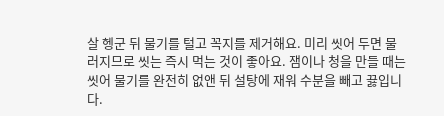살 헹군 뒤 물기를 털고 꼭지를 제거해요. 미리 씻어 두면 물러지므로 씻는 즉시 먹는 것이 좋아요. 잼이나 청을 만들 때는 씻어 물기를 완전히 없앤 뒤 설탕에 재워 수분을 빼고 끓입니다.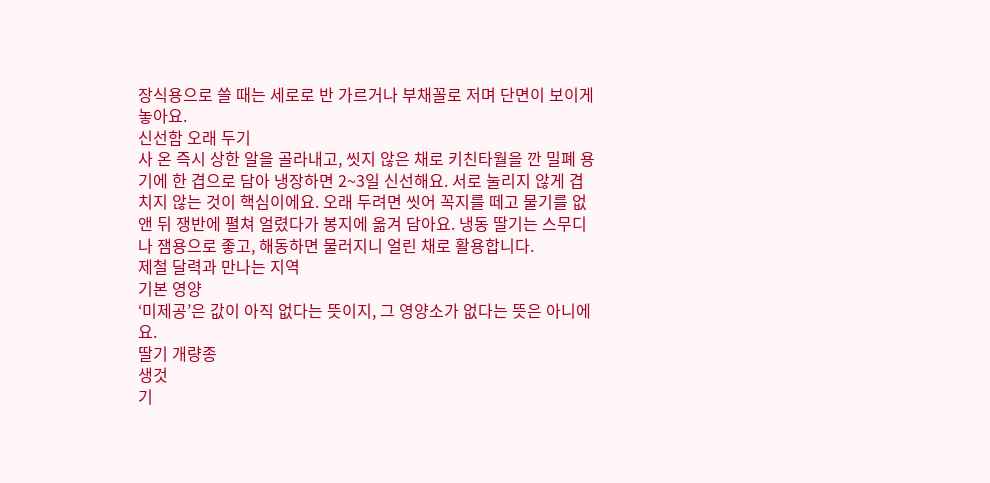장식용으로 쓸 때는 세로로 반 가르거나 부채꼴로 저며 단면이 보이게 놓아요.
신선함 오래 두기
사 온 즉시 상한 알을 골라내고, 씻지 않은 채로 키친타월을 깐 밀폐 용기에 한 겹으로 담아 냉장하면 2~3일 신선해요. 서로 눌리지 않게 겹치지 않는 것이 핵심이에요. 오래 두려면 씻어 꼭지를 떼고 물기를 없앤 뒤 쟁반에 펼쳐 얼렸다가 봉지에 옮겨 담아요. 냉동 딸기는 스무디나 잼용으로 좋고, 해동하면 물러지니 얼린 채로 활용합니다.
제철 달력과 만나는 지역
기본 영양
‘미제공’은 값이 아직 없다는 뜻이지, 그 영양소가 없다는 뜻은 아니에요.
딸기 개량종
생것
기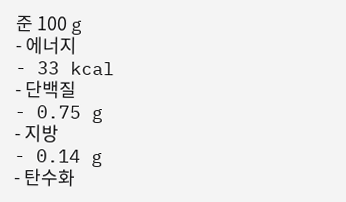준 100 g
- 에너지
- 33 kcal
- 단백질
- 0.75 g
- 지방
- 0.14 g
- 탄수화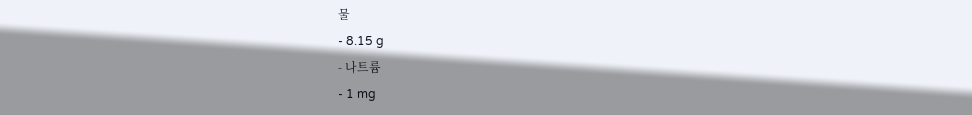물
- 8.15 g
- 나트륨
- 1 mg